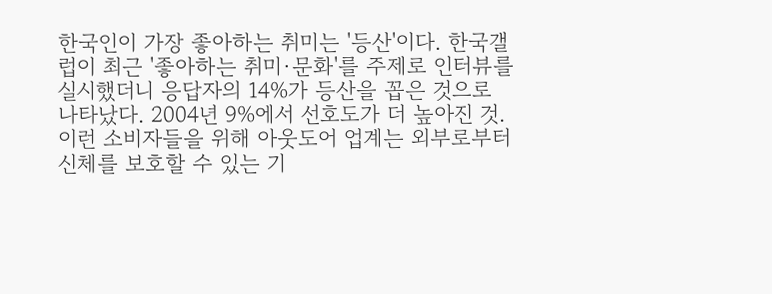한국인이 가장 좋아하는 취미는 '등산'이다. 한국갤럽이 최근 '좋아하는 취미·문화'를 주제로 인터뷰를 실시했더니 응답자의 14%가 등산을 꼽은 것으로 나타났다. 2004년 9%에서 선호도가 더 높아진 것. 이런 소비자들을 위해 아웃도어 업계는 외부로부터 신체를 보호할 수 있는 기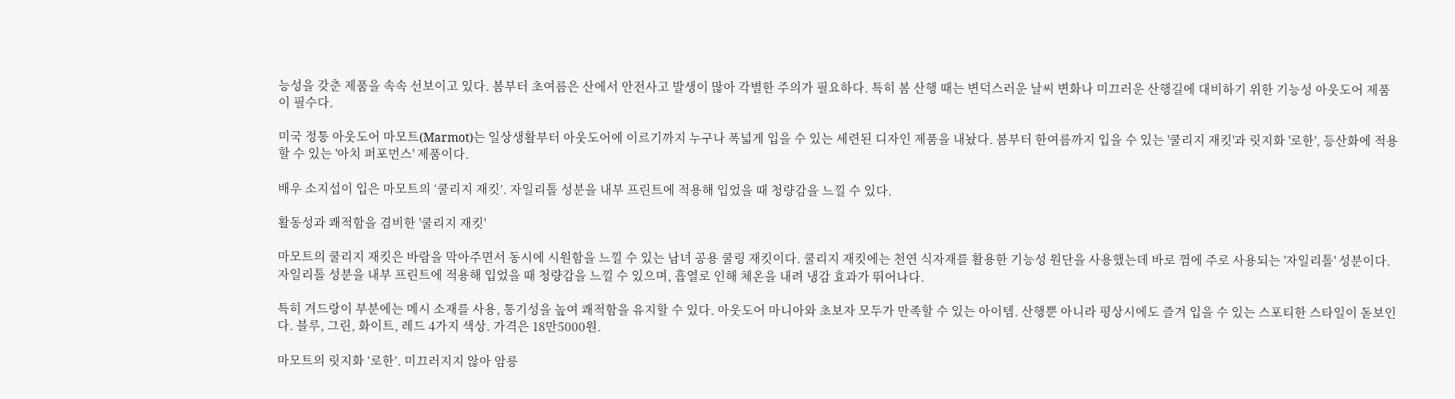능성을 갖춘 제품을 속속 선보이고 있다. 봄부터 초여름은 산에서 안전사고 발생이 많아 각별한 주의가 필요하다. 특히 봄 산행 때는 변덕스러운 날씨 변화나 미끄러운 산행길에 대비하기 위한 기능성 아웃도어 제품이 필수다.

미국 정통 아웃도어 마모트(Marmot)는 일상생활부터 아웃도어에 이르기까지 누구나 폭넓게 입을 수 있는 세련된 디자인 제품을 내놨다. 봄부터 한여름까지 입을 수 있는 '쿨리지 재킷'과 릿지화 '로한', 등산화에 적용할 수 있는 '아치 퍼포먼스' 제품이다.

배우 소지섭이 입은 마모트의 ‘쿨리지 재킷’. 자일리톨 성분을 내부 프린트에 적용해 입었을 때 청량감을 느낄 수 있다.

활동성과 쾌적함을 겸비한 '쿨리지 재킷'

마모트의 쿨리지 재킷은 바람을 막아주면서 동시에 시원함을 느낄 수 있는 남녀 공용 쿨링 재킷이다. 쿨리지 재킷에는 천연 식자재를 활용한 기능성 원단을 사용했는데 바로 껌에 주로 사용되는 '자일리톨' 성분이다. 자일리톨 성분을 내부 프린트에 적용해 입었을 때 청량감을 느낄 수 있으며, 흡열로 인해 체온을 내려 냉감 효과가 뛰어나다.

특히 겨드랑이 부분에는 메시 소재를 사용, 통기성을 높여 쾌적함을 유지할 수 있다. 아웃도어 마니아와 초보자 모두가 만족할 수 있는 아이템. 산행뿐 아니라 평상시에도 즐겨 입을 수 있는 스포티한 스타일이 돋보인다. 블루, 그린, 화이트, 레드 4가지 색상. 가격은 18만5000원.

마모트의 릿지화 ‘로한’. 미끄러지지 않아 암릉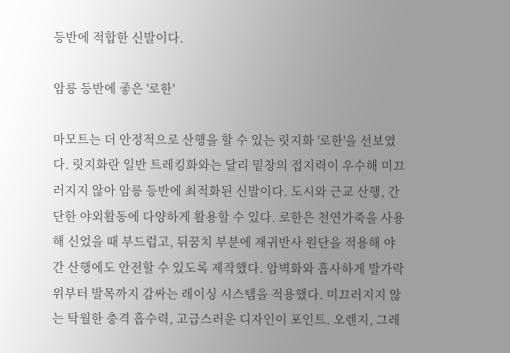등반에 적합한 신발이다.

암릉 등반에 좋은 '로한'

마모트는 더 안정적으로 산행을 할 수 있는 릿지화 '로한'을 선보였다. 릿지화란 일반 트레킹화와는 달리 밑창의 접지력이 우수해 미끄러지지 않아 암릉 등반에 최적화된 신발이다. 도시와 근교 산행, 간단한 야외활동에 다양하게 활용할 수 있다. 로한은 천연가죽을 사용해 신었을 때 부드럽고, 뒤꿈치 부분에 재귀반사 원단을 적용해 야간 산행에도 안전할 수 있도록 제작했다. 암벽화와 흡사하게 발가락 위부터 발목까지 감싸는 레이싱 시스템을 적용했다. 미끄러지지 않는 탁월한 충격 흡수력, 고급스러운 디자인이 포인트. 오렌지, 그레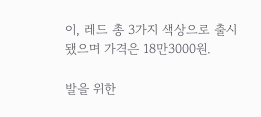이, 레드 총 3가지 색상으로 출시됐으며 가격은 18만3000원.

발을 위한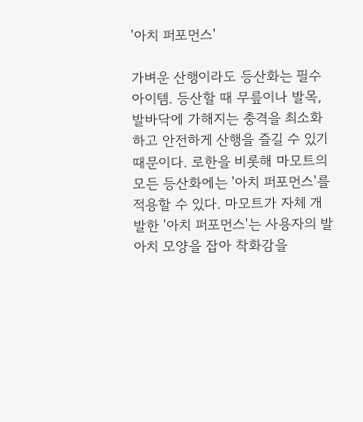'아치 퍼포먼스'

가벼운 산행이라도 등산화는 필수 아이템. 등산할 때 무릎이나 발목, 발바닥에 가해지는 충격을 최소화하고 안전하게 산행을 즐길 수 있기 때문이다. 로한을 비롯해 마모트의 모든 등산화에는 '아치 퍼포먼스'를 적용할 수 있다. 마모트가 자체 개발한 '아치 퍼포먼스'는 사용자의 발 아치 모양을 잡아 착화감을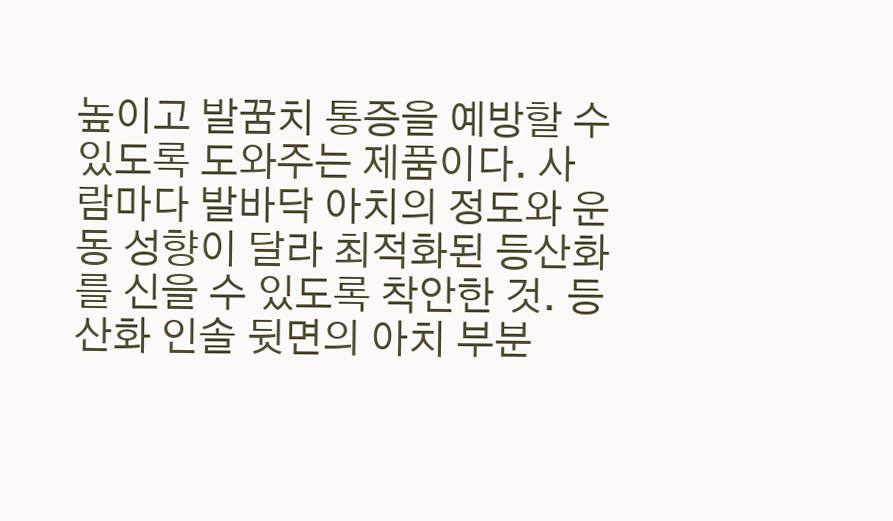높이고 발꿈치 통증을 예방할 수 있도록 도와주는 제품이다. 사람마다 발바닥 아치의 정도와 운동 성향이 달라 최적화된 등산화를 신을 수 있도록 착안한 것. 등산화 인솔 뒷면의 아치 부분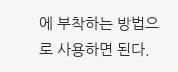에 부착하는 방법으로 사용하면 된다.